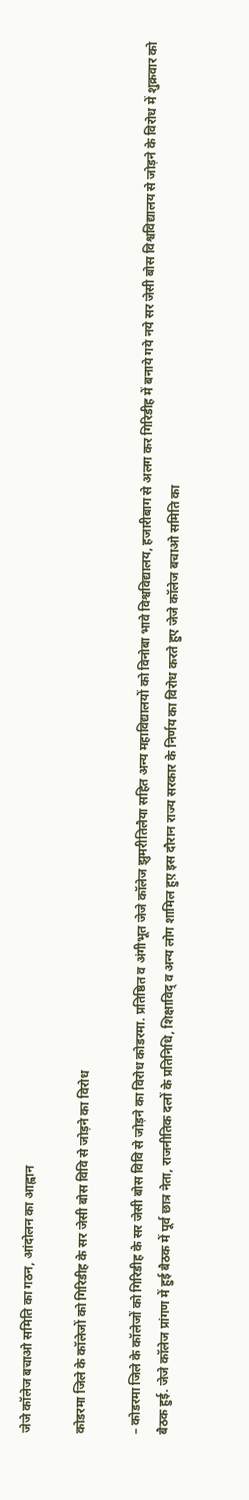जेजे कॉलेज बचाओ समिति का गठन, आंदोलन का आह्वान

कोडरमा जिले के कॉलेजों को गिरिडीह के सर जेसी बोस विवि से जोड़ने का विरोध

– कोडरमा जिले के कॉलेजों को गिरिडीह के सर जेसी बोस विवि से जोड़ने का विरोध कोडरमा. प्रतिष्ठित व अंगीभूत जेजे कॉलेज झुमरीतिलैया सहित अन्य महाविद्यालयों को विनोबा भावे विश्वविद्यालय, हजारीबाग से अलग कर गिरिडीह में बनाये गये नये सर जेसी बोस विश्वविद्यालय से जोड़ने के विरोध में शुक्रवार को बैठक हुई. जेजे कॉलेज प्रांगण में हुई बैठक में पूर्व छात्र नेता, राजनीतिक दलों के प्रतिनिधि, शिक्षाविद् व अन्य लोग शामिल हुए़ इस दौरान राज्य सरकार के निर्णय का विरोध करते हुए जेजे कॉलेज बचाओ समिति का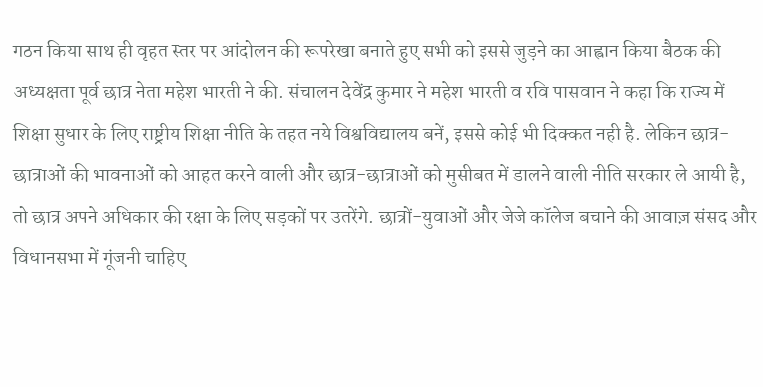गठन किया साथ ही वृहत स्तर पर आंदोलन की रूपरेखा बनाते हुए सभी को इससे जुड़ने का आह्वान किया बैठक की अध्यक्षता पूर्व छात्र नेता महेश भारती ने की. संचालन देवेंद्र कुमार ने महेश भारती व रवि पासवान ने कहा कि राज्य में शिक्षा सुधार के लिए राष्ट्रीय शिक्षा नीति के तहत नये विश्वविद्यालय बनें, इससे कोई भी दिक्कत नही है. लेकिन छात्र-छात्राओं की भावनाओं को आहत करने वाली और छात्र-छात्राओं को मुसीबत में डालने वाली नीति सरकार ले आयी है, तो छात्र अपने अधिकार की रक्षा के लिए सड़कों पर उतरेंगे. छात्रों-युवाओं और जेजे कॉलेज बचाने की आवाज़ संसद और विधानसभा में गूंजनी चाहिए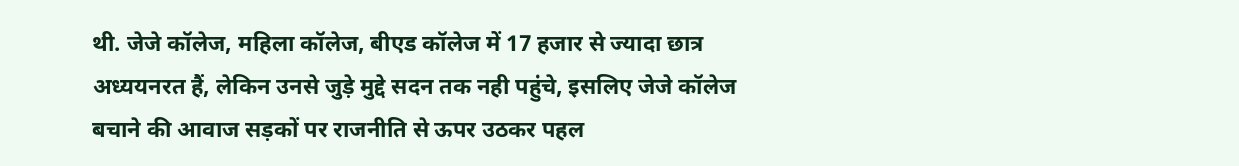थी. जेजे कॉलेज, महिला कॉलेज, बीएड कॉलेज में 17 हजार से ज्यादा छात्र अध्ययनरत हैं, लेकिन उनसे जुड़े मुद्दे सदन तक नही पहुंचे, इसलिए जेजे कॉलेज बचाने की आवाज सड़कों पर राजनीति से ऊपर उठकर पहल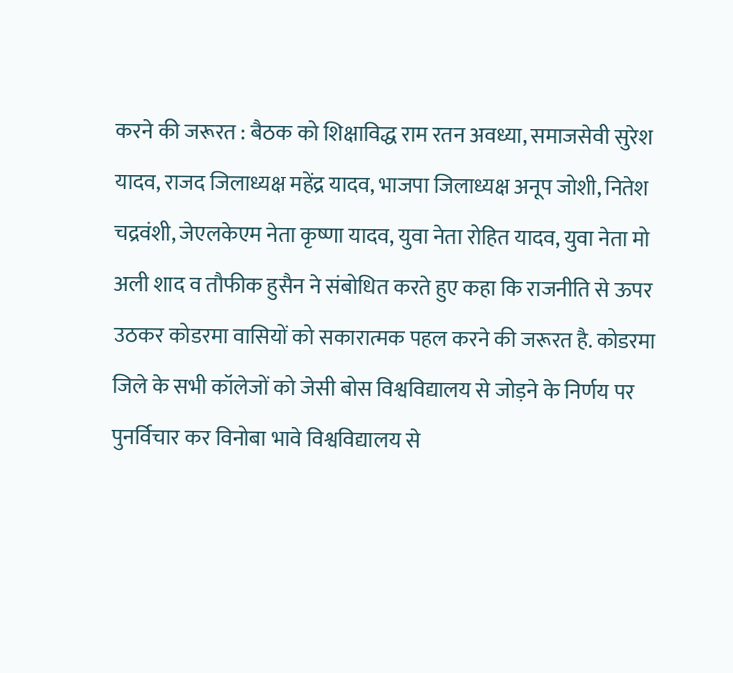करने की जरूरत : बैठक को शिक्षाविद्ध राम रतन अवध्या, समाजसेवी सुरेश यादव, राजद जिलाध्यक्ष महेंद्र यादव, भाजपा जिलाध्यक्ष अनूप जोशी, नितेश चद्रवंशी, जेएलकेएम नेता कृष्णा यादव, युवा नेता रोहित यादव, युवा नेता मो अली शाद व तौफीक हुसैन ने संबोधित करते हुए कहा कि राजनीति से ऊपर उठकर कोडरमा वासियों को सकारात्मक पहल करने की जरूरत है. कोडरमा जिले के सभी कॉलेजों को जेसी बोस विश्वविद्यालय से जोड़ने के निर्णय पर पुनर्विचार कर विनोबा भावे विश्वविद्यालय से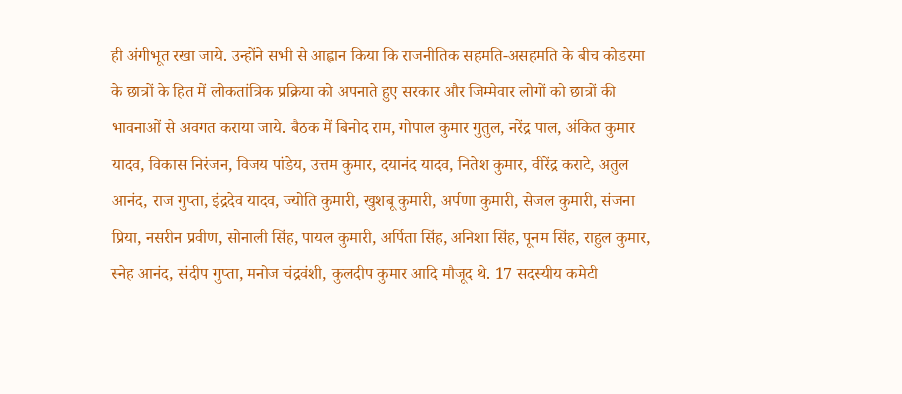ही अंगीभूत रखा जाये. उन्होंने सभी से आह्वान किया कि राजनीतिक सहमति-असहमति के बीच कोडरमा के छात्रों के हित में लोकतांत्रिक प्रक्रिया को अपनाते हुए सरकार और जिम्मेवार लोगों को छात्रों की भावनाओं से अवगत कराया जाये. बैठक में बिनोद राम, गोपाल कुमार गुतुल, नरेंद्र पाल, अंकित कुमार यादव, विकास निरंजन, विजय पांडेय, उत्तम कुमार, दयानंद यादव, नितेश कुमार, वीरेंद्र कराटे, अतुल आनंद, राज गुप्ता, इंद्रदेव यादव, ज्योति कुमारी, खुशबू कुमारी, अर्पणा कुमारी, सेजल कुमारी, संजना प्रिया, नसरीन प्रवीण, सोनाली सिंह, पायल कुमारी, अर्पिता सिंह, अनिशा सिंह, पूनम सिंह, राहुल कुमार, स्नेह आनंद, संदीप गुप्ता, मनोज चंद्रवंशी, कुलदीप कुमार आदि मौजूद थे. 17 सदस्यीय कमेटी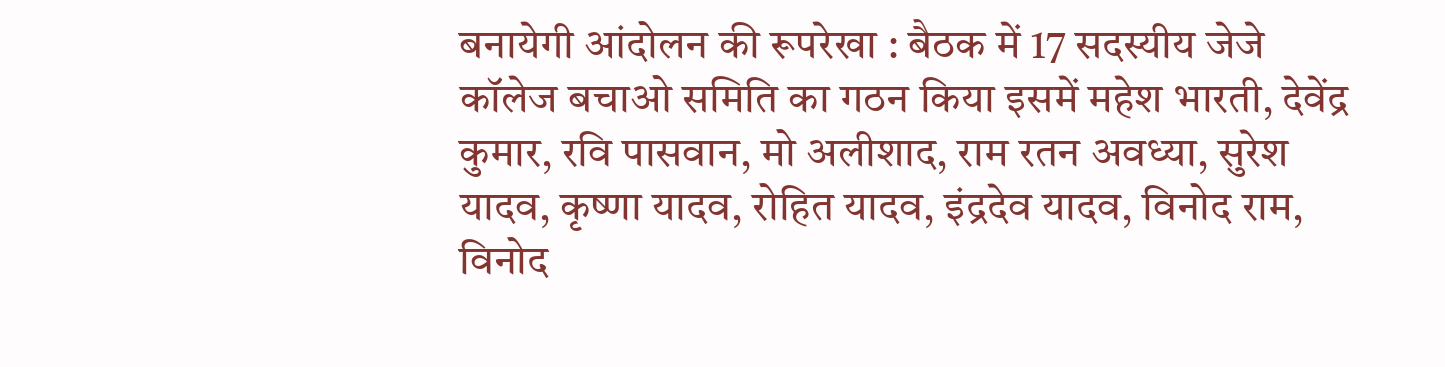बनायेगी आंदोलन की रूपरेखा : बैठक में 17 सदस्यीय जेजे कॉलेज बचाओ समिति का गठन किया इसमें महेश भारती, देवेंद्र कुमार, रवि पासवान, मो अलीशाद, राम रतन अवध्या, सुरेश यादव, कृष्णा यादव, रोहित यादव, इंद्रदेव यादव, विनोद राम, विनोद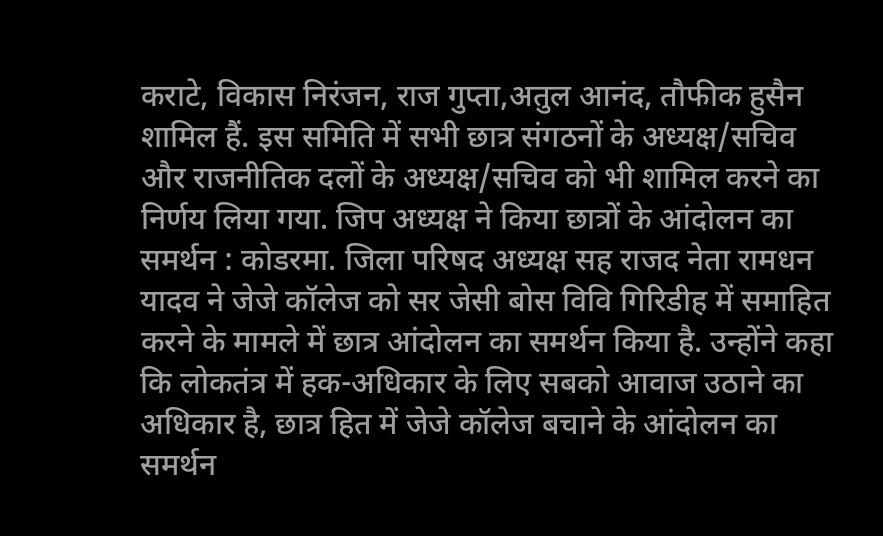कराटे, विकास निरंजन, राज गुप्ता,अतुल आनंद, तौफीक हुसैन शामिल हैं. इस समिति में सभी छात्र संगठनों के अध्यक्ष/सचिव और राजनीतिक दलों के अध्यक्ष/सचिव को भी शामिल करने का निर्णय लिया गया. जिप अध्यक्ष ने किया छात्रों के आंदोलन का समर्थन : कोडरमा. जिला परिषद अध्यक्ष सह राजद नेता रामधन यादव ने जेजे कॉलेज को सर जेसी बोस विवि गिरिडीह में समाहित करने के मामले में छात्र आंदोलन का समर्थन किया है. उन्होंने कहा कि लोकतंत्र में हक-अधिकार के लिए सबको आवाज उठाने का अधिकार है, छात्र हित में जेजे कॉलेज बचाने के आंदोलन का समर्थन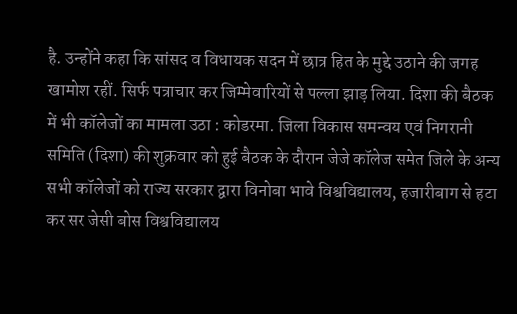है. उन्होंने कहा कि सांसद व विधायक सदन में छात्र हित के मुद्दे उठाने की जगह खामोश रहीं. सिर्फ पत्राचार कर जिम्मेवारियों से पल्ला झाड़ लिया. दिशा की बैठक में भी कॉलेजों का मामला उठा : कोडरमा. जिला विकास समन्वय एवं निगरानी समिति (दिशा) की शुक्रवार को हुई बैठक के दौरान जेजे कॉलेज समेत जिले के अन्य सभी कॉलेजों को राज्य सरकार द्वारा विनोबा भावे विश्वविद्यालय, हजारीबाग से हटा कर सर जेसी बोस विश्वविद्यालय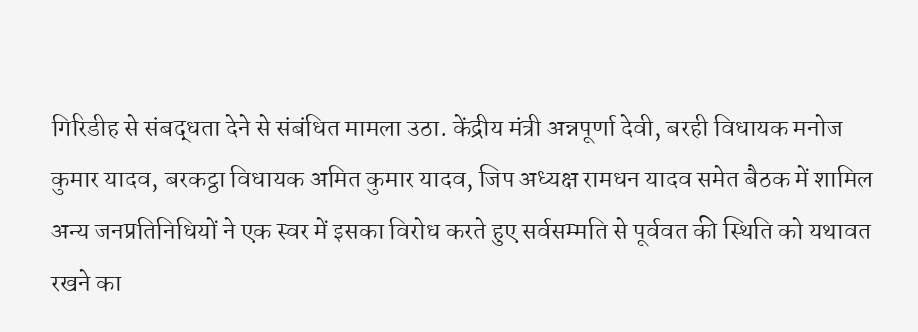गिरिडीह से संबद्धता देने से संबंधित मामला उठा. केंद्रीय मंत्री अन्नपूर्णा देवी, बरही विधायक मनोज कुमार यादव, बरकट्ठा विधायक अमित कुमार यादव, जिप अध्यक्ष रामधन यादव समेत बैठक में शामिल अन्य जनप्रतिनिधियों ने एक स्वर में इसका विरोध करते हुए सर्वसम्मति से पूर्ववत की स्थिति को यथावत रखने का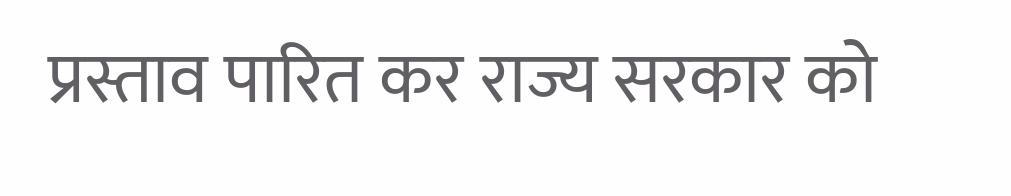प्रस्ताव पारित कर राज्य सरकार को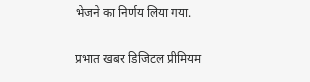भेजने का निर्णय लिया गया.

प्रभात खबर डिजिटल प्रीमियम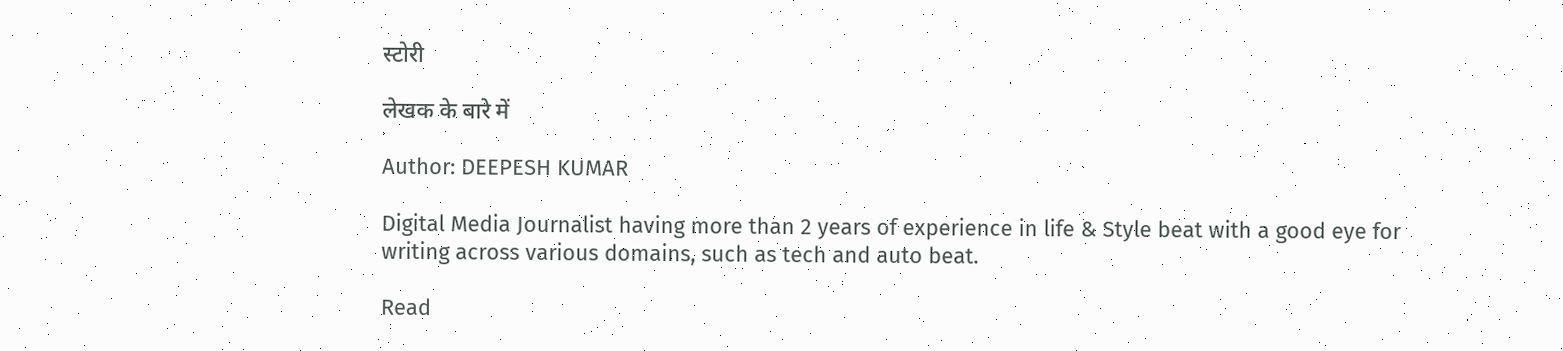स्टोरी

लेखक के बारे में

Author: DEEPESH KUMAR

Digital Media Journalist having more than 2 years of experience in life & Style beat with a good eye for writing across various domains, such as tech and auto beat.

Read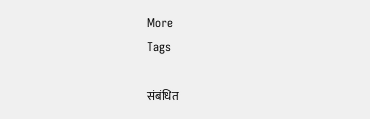More
Tags

संबंधित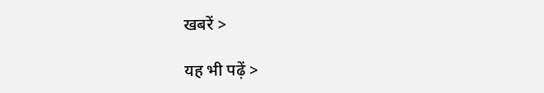खबरें >

यह भी पढ़ें >